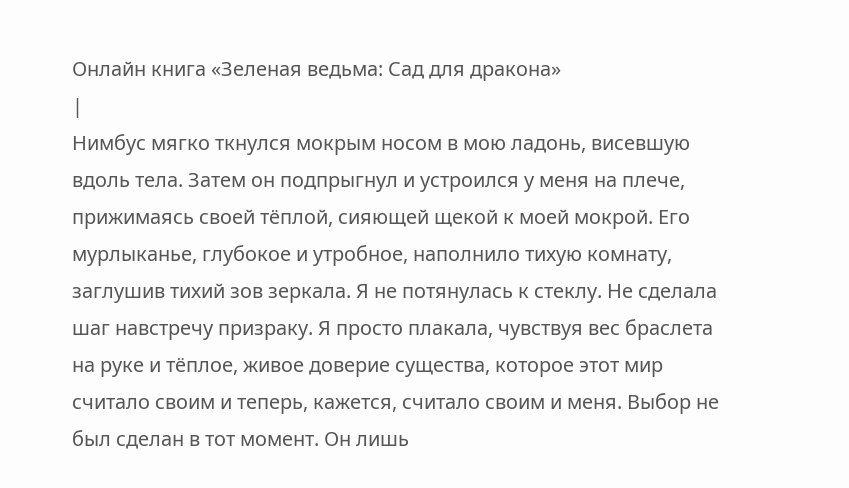Онлайн книга «Зеленая ведьма: Сад для дракона»
|
Нимбус мягко ткнулся мокрым носом в мою ладонь, висевшую вдоль тела. Затем он подпрыгнул и устроился у меня на плече, прижимаясь своей тёплой, сияющей щекой к моей мокрой. Его мурлыканье, глубокое и утробное, наполнило тихую комнату, заглушив тихий зов зеркала. Я не потянулась к стеклу. Не сделала шаг навстречу призраку. Я просто плакала, чувствуя вес браслета на руке и тёплое, живое доверие существа, которое этот мир считало своим и теперь, кажется, считало своим и меня. Выбор не был сделан в тот момент. Он лишь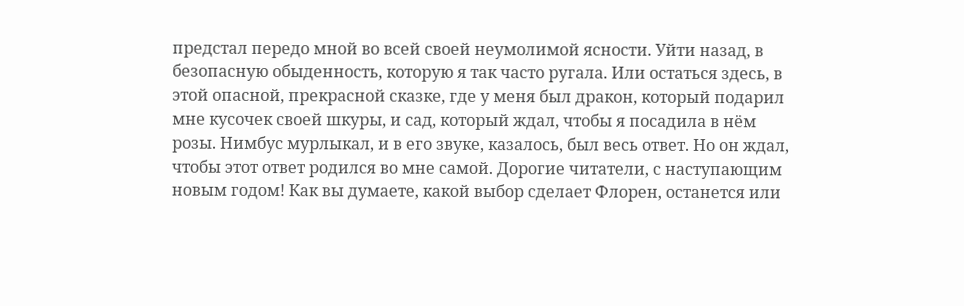предстал передо мной во всей своей неумолимой ясности. Уйти назад, в безопасную обыденность, которую я так часто ругала. Или остаться здесь, в этой опасной, прекрасной сказке, где у меня был дракон, который подарил мне кусочек своей шкуры, и сад, который ждал, чтобы я посадила в нём розы. Нимбус мурлыкал, и в его звуке, казалось, был весь ответ. Но он ждал, чтобы этот ответ родился во мне самой. Дорогие читатели, с наступающим новым годом! Как вы думаете, какой выбор сделает Флорен, останется или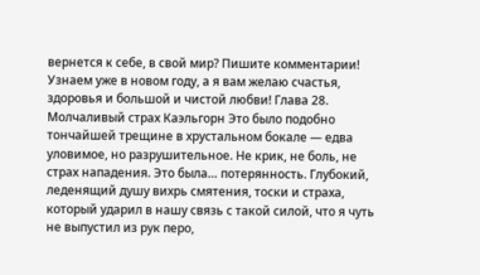вернется к себе, в свой мир? Пишите комментарии! Узнаем уже в новом году, а я вам желаю счастья, здоровья и большой и чистой любви! Глава 28. Молчаливый страх Каэльгорн Это было подобно тончайшей трещине в хрустальном бокале — едва уловимое, но разрушительное. Не крик, не боль, не страх нападения. Это была… потерянность. Глубокий, леденящий душу вихрь смятения, тоски и страха, который ударил в нашу связь с такой силой, что я чуть не выпустил из рук перо,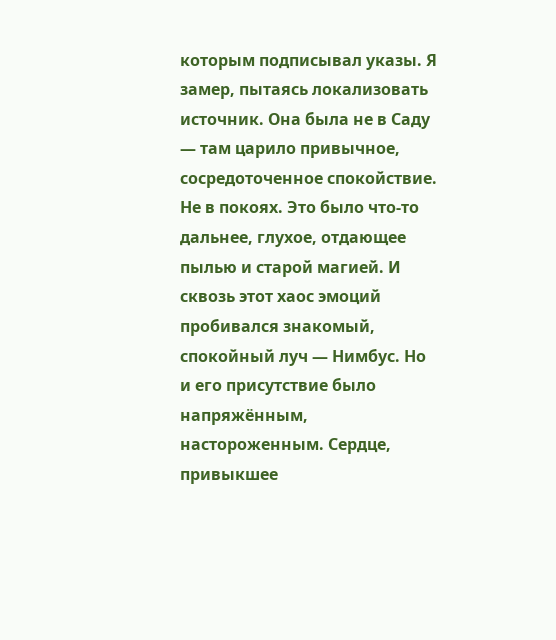которым подписывал указы. Я замер, пытаясь локализовать источник. Она была не в Саду — там царило привычное, сосредоточенное спокойствие. Не в покоях. Это было что-то дальнее, глухое, отдающее пылью и старой магией. И сквозь этот хаос эмоций пробивался знакомый, спокойный луч — Нимбус. Но и его присутствие было напряжённым, настороженным. Сердце, привыкшее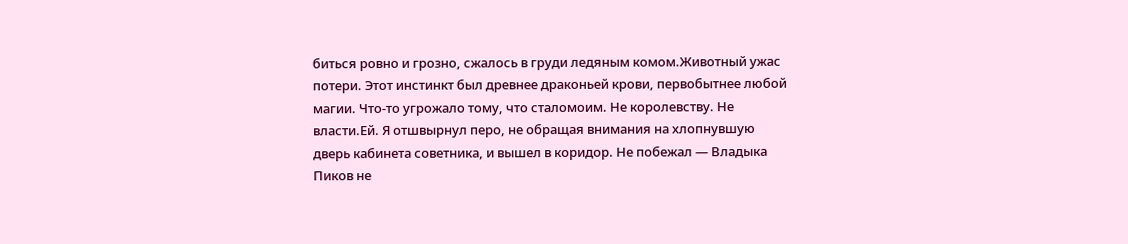биться ровно и грозно, сжалось в груди ледяным комом.Животный ужас потери. Этот инстинкт был древнее драконьей крови, первобытнее любой магии. Что-то угрожало тому, что сталомоим. Не королевству. Не власти.Ей. Я отшвырнул перо, не обращая внимания на хлопнувшую дверь кабинета советника, и вышел в коридор. Не побежал — Владыка Пиков не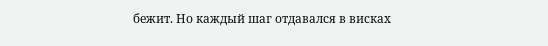бежит. Но каждый шаг отдавался в висках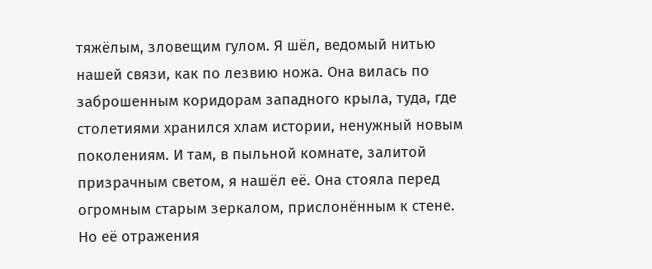тяжёлым, зловещим гулом. Я шёл, ведомый нитью нашей связи, как по лезвию ножа. Она вилась по заброшенным коридорам западного крыла, туда, где столетиями хранился хлам истории, ненужный новым поколениям. И там, в пыльной комнате, залитой призрачным светом, я нашёл её. Она стояла перед огромным старым зеркалом, прислонённым к стене. Но её отражения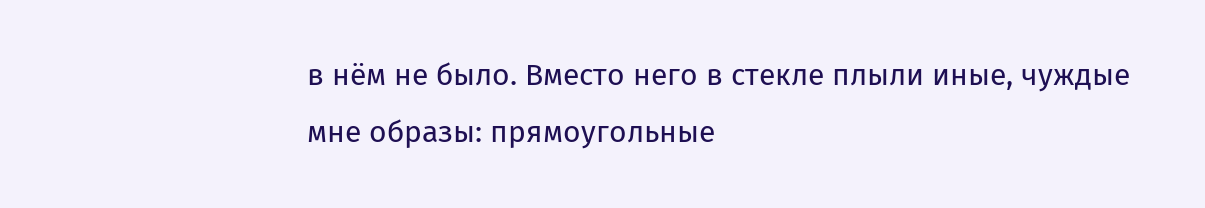в нём не было. Вместо него в стекле плыли иные, чуждые мне образы: прямоугольные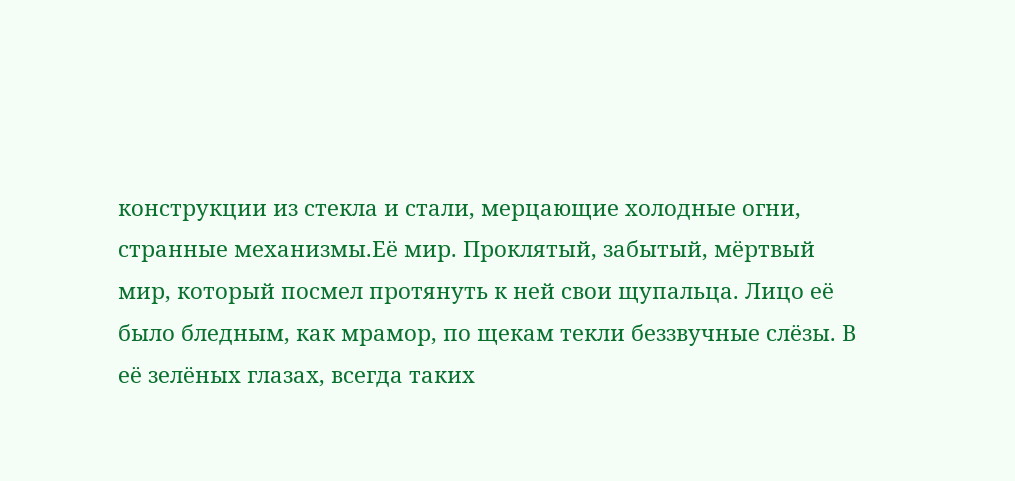конструкции из стекла и стали, мерцающие холодные огни, странные механизмы.Её мир. Проклятый, забытый, мёртвый мир, который посмел протянуть к ней свои щупальца. Лицо её было бледным, как мрамор, по щекам текли беззвучные слёзы. В её зелёных глазах, всегда таких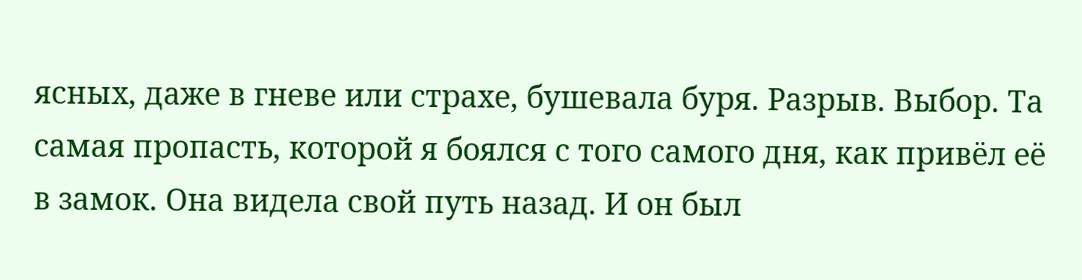ясных, даже в гневе или страхе, бушевала буря. Разрыв. Выбор. Та самая пропасть, которой я боялся с того самого дня, как привёл её в замок. Она видела свой путь назад. И он был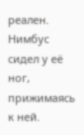реален. Нимбус сидел у её ног, прижимаясь к ней.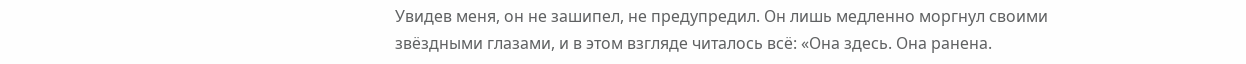Увидев меня, он не зашипел, не предупредил. Он лишь медленно моргнул своими звёздными глазами, и в этом взгляде читалось всё: «Она здесь. Она ранена.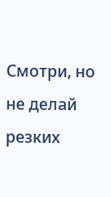Смотри, но не делай резких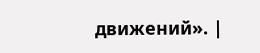движений». |